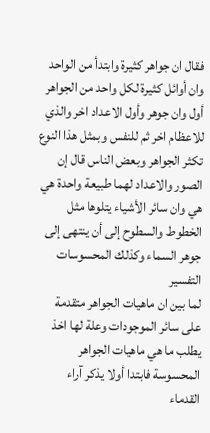فقال ان جواهر كثيرة وابتدأ من الواحد وان أوائل كثيرة لكل واحد من الجواهر أول وان جوهر وأول الاعداد اخر والذي للاعظام اخر ثم للنفس وبمثل هذا النوع تكثر الجواهر وبعض الناس قال إن الصور والاعداد لهما طبيعة واحدة هي هي وان سائر الأشياء يتلوها مثل الخطوط والسطوح إلى أن ينتهى إلى جوهر السماء وكذلك المحسوسات
التفسير
لما بين ان ماهيات الجواهر متقدمة على سائر الموجودات وعلة لها اخذ يطلب ما هي ماهيات الجواهر المحسوسة فابتدا أولا يذكر آراء القدماء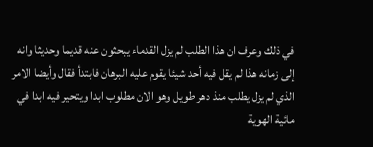في ذلك وعرف ان هذا الطلب لم يزل القدماء يبحثون عنه قديما وحديثا وانه إلى زمانه هذا لم يقل فيه أحد شيئا يقوم عليه البرهان فابتدأ فقال وأيضا الامر الذي لم يزل يطلب منذ دهر طويل وهو الان مطلوب ابدا ويتحير فيه ابدا في مائية الهوية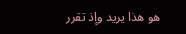هو هذا يريد وإذ تقرر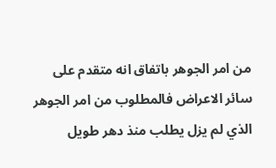من امر الجوهر باتفاق انه متقدم على سائر الاعراض فالمطلوب من امر الجوهر الذي لم يزل يطلب منذ دهر طويل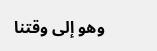وهو إلى وقتنا